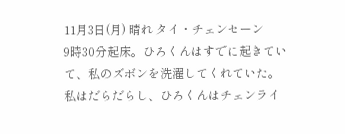11月3日(月) 晴れ タイ・チェンセーン
9時30分起床。ひろくんはすでに起きていて、私のズボンを洗濯してくれていた。私はだらだらし、ひろくんはチェンライ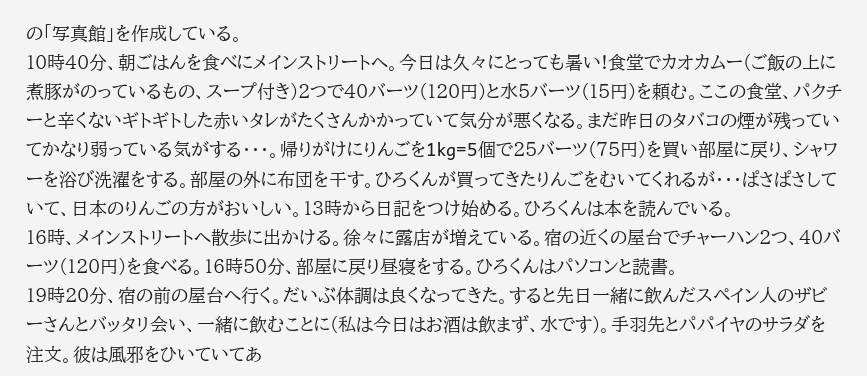の「写真館」を作成している。
10時40分、朝ごはんを食べにメインストリートへ。今日は久々にとっても暑い!食堂でカオカムー(ご飯の上に煮豚がのっているもの、スープ付き)2つで40バーツ(120円)と水5バーツ(15円)を頼む。ここの食堂、パクチーと辛くないギトギトした赤いタレがたくさんかかっていて気分が悪くなる。まだ昨日のタバコの煙が残っていてかなり弱っている気がする・・・。帰りがけにりんごを1kg=5個で25バーツ(75円)を買い部屋に戻り、シャワーを浴び洗濯をする。部屋の外に布団を干す。ひろくんが買ってきたりんごをむいてくれるが・・・ぱさぱさしていて、日本のりんごの方がおいしい。13時から日記をつけ始める。ひろくんは本を読んでいる。
16時、メインストリートへ散歩に出かける。徐々に露店が増えている。宿の近くの屋台でチャーハン2つ、40バーツ(120円)を食べる。16時50分、部屋に戻り昼寝をする。ひろくんはパソコンと読書。
19時20分、宿の前の屋台へ行く。だいぶ体調は良くなってきた。すると先日一緒に飲んだスペイン人のザビーさんとバッタリ会い、一緒に飲むことに(私は今日はお酒は飲まず、水です)。手羽先とパパイヤのサラダを注文。彼は風邪をひいていてあ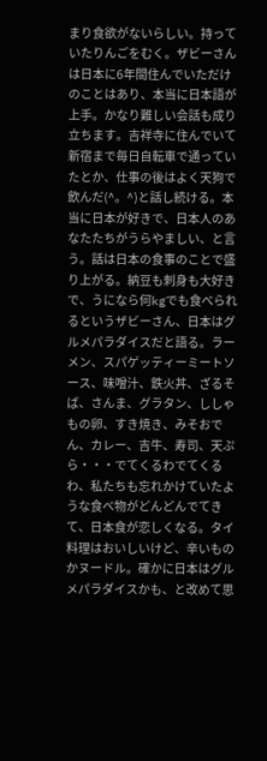まり食欲がないらしい。持っていたりんごをむく。ザビーさんは日本に6年間住んでいただけのことはあり、本当に日本語が上手。かなり難しい会話も成り立ちます。吉祥寺に住んでいて新宿まで毎日自転車で通っていたとか、仕事の後はよく天狗で飲んだ(^。^)と話し続ける。本当に日本が好きで、日本人のあなたたちがうらやましい、と言う。話は日本の食事のことで盛り上がる。納豆も刺身も大好きで、うになら何kgでも食べられるというザビーさん、日本はグルメパラダイスだと語る。ラーメン、スパゲッティーミートソース、味噌汁、鉄火丼、ざるそば、さんま、グラタン、ししゃもの卵、すき焼き、みそおでん、カレー、吉牛、寿司、天ぷら・・・でてくるわでてくるわ、私たちも忘れかけていたような食べ物がどんどんでてきて、日本食が恋しくなる。タイ料理はおいしいけど、辛いものかヌードル。確かに日本はグルメパラダイスかも、と改めて思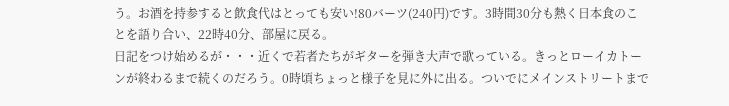う。お酒を持参すると飲食代はとっても安い!80バーツ(240円)です。3時間30分も熱く日本食のことを語り合い、22時40分、部屋に戻る。
日記をつけ始めるが・・・近くで若者たちがギターを弾き大声で歌っている。きっとローイカトーンが終わるまで続くのだろう。0時頃ちょっと様子を見に外に出る。ついでにメインストリートまで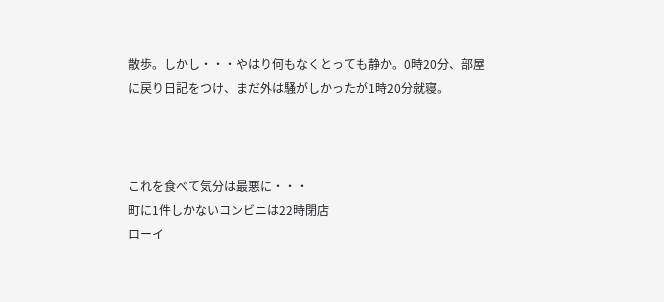散歩。しかし・・・やはり何もなくとっても静か。0時20分、部屋に戻り日記をつけ、まだ外は騒がしかったが1時20分就寝。



これを食べて気分は最悪に・・・
町に1件しかないコンビニは22時閉店
ローイ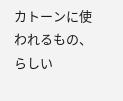カトーンに使われるもの、らしい